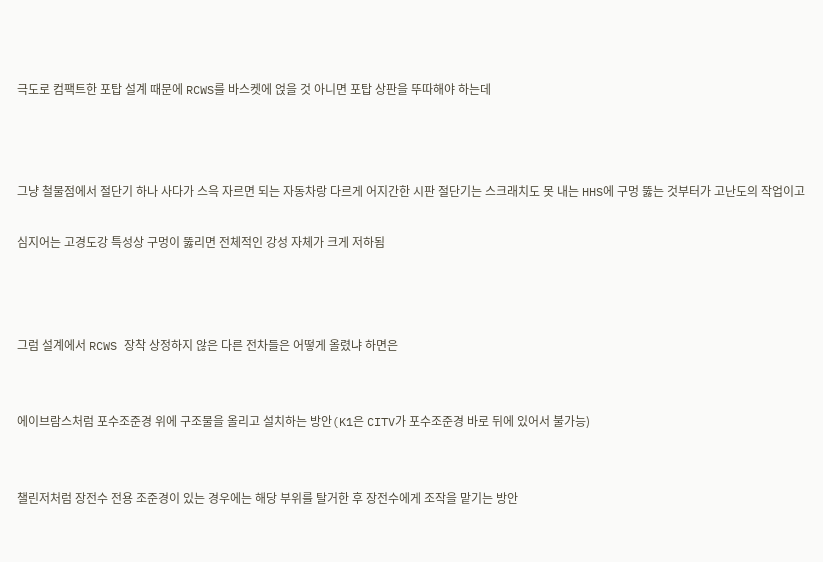극도로 컴팩트한 포탑 설계 때문에 RCWS를 바스켓에 얹을 것 아니면 포탑 상판을 뚜따해야 하는데



그냥 철물점에서 절단기 하나 사다가 스윽 자르면 되는 자동차랑 다르게 어지간한 시판 절단기는 스크래치도 못 내는 HHS에 구멍 뚫는 것부터가 고난도의 작업이고

심지어는 고경도강 특성상 구멍이 뚫리면 전체적인 강성 자체가 크게 저하됨



그럼 설계에서 RCWS 장착 상정하지 않은 다른 전차들은 어떻게 올렸냐 하면은


에이브람스처럼 포수조준경 위에 구조물을 올리고 설치하는 방안(K1은 CITV가 포수조준경 바로 뒤에 있어서 불가능)


챌린저처럼 장전수 전용 조준경이 있는 경우에는 해당 부위를 탈거한 후 장전수에게 조작을 맡기는 방안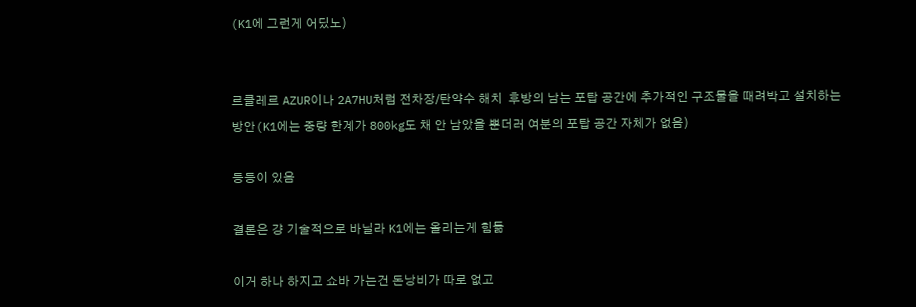(K1에 그런게 어딨노)


르클레르 AZUR이나 2A7HU처럼 전차장/탄약수 해치  후방의 남는 포탑 공간에 추가적인 구조물을 때려박고 설치하는 방안(K1에는 중량 한계가 800kg도 채 안 남았을 뿐더러 여분의 포탑 공간 자체가 없음)

등등이 있음

결론은 걍 기술적으로 바닐라 K1에는 올리는게 힘듦

이거 하나 하지고 쇼바 가는건 돈낭비가 따로 없고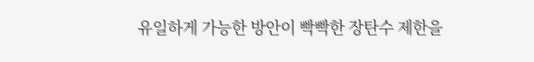유일하게 가능한 방안이 빡빡한 장탄수 제한을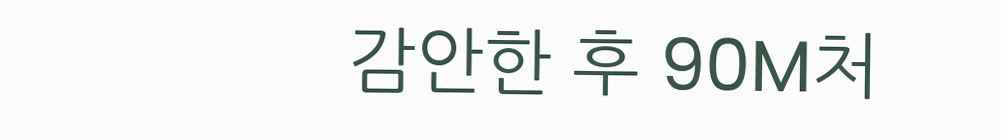감안한 후 90M처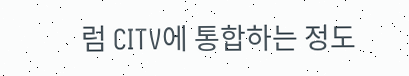럼 CITV에 통합하는 정도